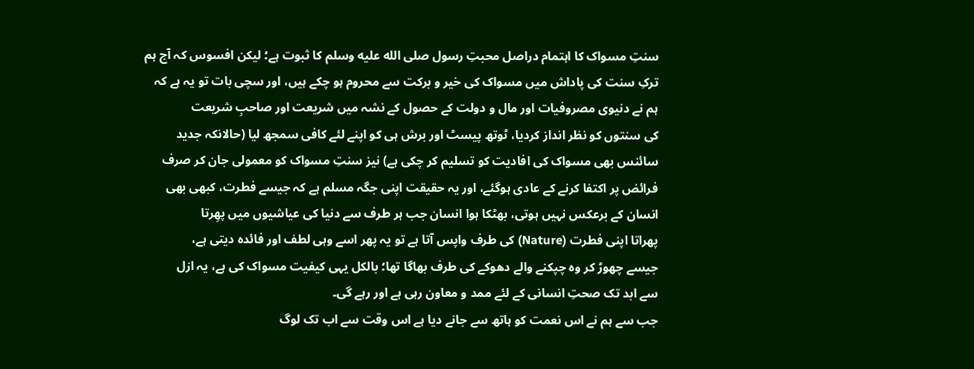سنتِ مسواک کا اہتمام دراصل محبتِ رسول صلى الله عليه وسلم کا ثبوت ہے؛ لیکن افسوس کہ آج ہم
ترکِ سنت کی پاداش میں مسواک کی خیر و برکت سے محروم ہو چکے ہیں، اور سچی بات تو یہ ہے کہ
ہم نے دنیوی مصروفیات اور مال و دولت کے حصول کے نشہ میں شریعت اور صاحبِ شریعت
کی سنتوں کو نظر انداز کردیا، ٹوتھ پیسٹ اور برش ہی کو اپنے لئے کافی سمجھ لیا (حالانکہ جدید
سائنس بھی مسواک کی افادیت کو تسلیم کر چکی ہے) نیز سنتِ مسواک کو معمولی جان کر صرف
فرائض پر اکتفا کرنے کے عادی ہوگئے، اور یہ حقیقت اپنی جگہ مسلم ہے کہ جیسے فطرت، کبھی بھی
انسان کے برعکس نہیں ہوتی، بھٹکا ہوا انسان جب ہر طرف سے دنیا کی عیاشیوں میں پھِرتا
پھراتا اپنی فطرت (Nature) کی طرف واپس آتا ہے تو یہ پھر اسے وہی لطف اور فائدہ دیتی ہے،
جیسے چھوڑ کر وہ چپکنے والے دھوکے کی طرف بھاگا تھا؛ بالکل یہی کیفیت مسواک کی ہے، یہ ازل
سے ابد تک صحتِ انسانی کے لئے ممد و معاون رہی ہے اور رہے گی۔
جب سے ہم نے اس نعمت کو ہاتھ سے جانے دیا ہے اس وقت سے اب تک لوگ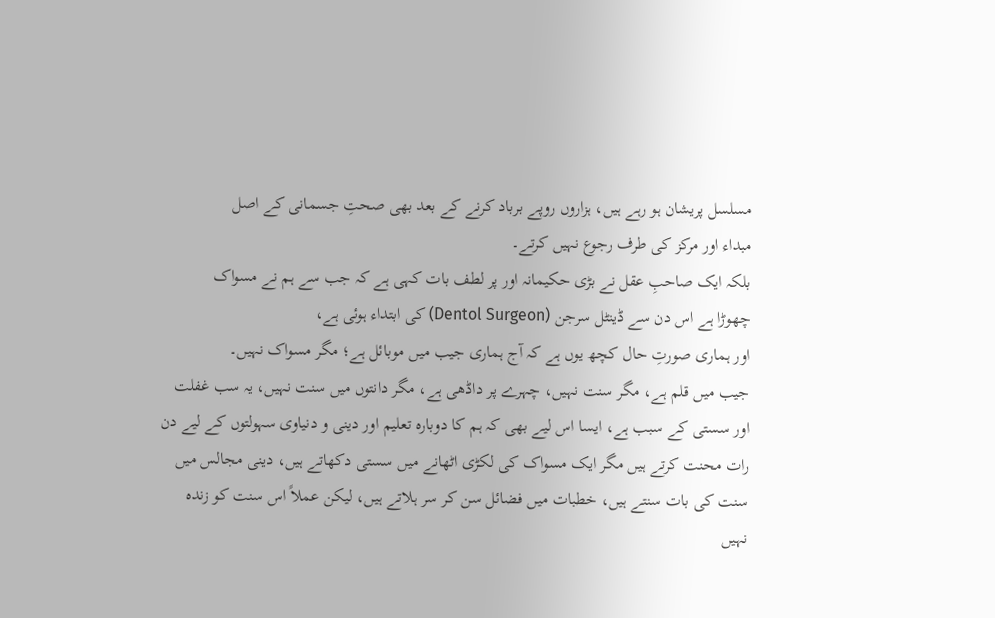مسلسل پریشان ہو رہے ہیں، ہزاروں روپے برباد کرنے کے بعد بھی صحتِ جسمانی کے اصل
مبداء اور مرکز کی طرف رجوع نہیں کرتے۔
بلکہ ایک صاحبِ عقل نے بڑی حکیمانہ اور پر لطف بات کہی ہے کہ جب سے ہم نے مسواک
چھوڑا ہے اس دن سے ڈینٹل سرجن (Dentol Surgeon) کی ابتداء ہوئی ہے،
اور ہماری صورتِ حال کچھ یوں ہے کہ آج ہماری جیب میں موبائل ہے؛ مگر مسواک نہیں۔
جیب میں قلم ہے، مگر سنت نہیں، چہرے پر داڈھی ہے، مگر دانتوں میں سنت نہیں، یہ سب غفلت اور سستی کے سبب ہے، ایسا اس لیے بھی کہ ہم کا دوبارہ تعلیم اور دینی و دنیاوی سہولتوں کے لیے دن رات محنت کرتے ہیں مگر ایک مسواک کی لکڑی اٹھانے میں سستی دکھاتے ہیں، دینی مجالس میں سنت کی بات سنتے ہیں، خطبات میں فضائل سن کر سر ہلاتے ہیں، لیکن عملاً اس سنت کو زندہ نہیں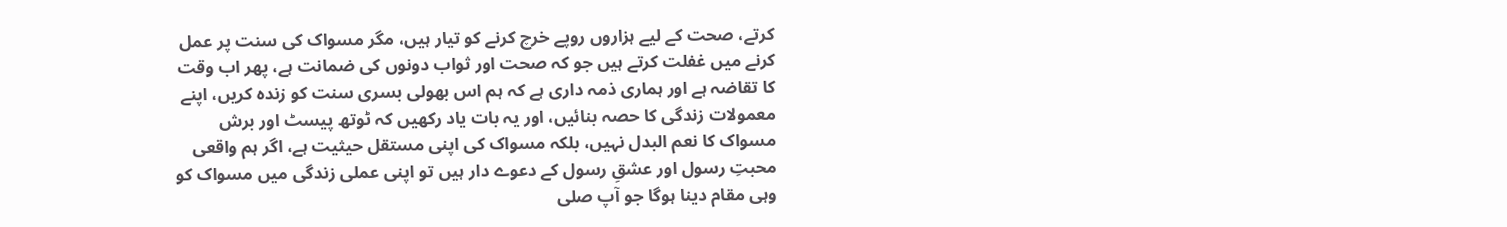کرتے، صحت کے لیے ہزاروں روپے خرچ کرنے کو تیار ہیں، مگر مسواک کی سنت پر عمل کرنے میں غفلت کرتے ہیں جو کہ صحت اور ثواب دونوں کی ضمانت ہے، پھر اب وقت کا تقاضہ ہے اور ہماری ذمہ داری ہے کہ ہم اس بھولی بسری سنت کو زندہ کریں، اپنے معمولات زندگی کا حصہ بنائیں، اور یہ بات یاد رکھیں کہ ٹوتھ پیسٹ اور برش مسواک کا نعم البدل نہیں، بلکہ مسواک کی اپنی مستقل حیثیت ہے، اگر ہم واقعی محبتِ رسول اور عشقِ رسول کے دعوے دار ہیں تو اپنی عملی زندگی میں مسواک کو وہی مقام دینا ہوگا جو آپ صلى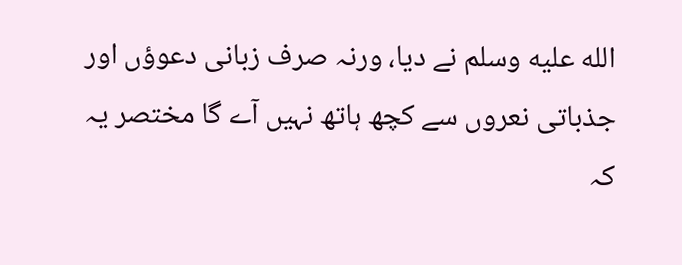الله عليه وسلم نے دیا، ورنہ صرف زبانی دعوؤں اور جذباتی نعروں سے کچھ ہاتھ نہیں آے گا مختصر یہ کہ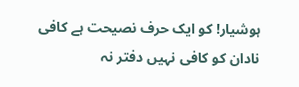ہوشیار! کو ایک حرف نصیحت ہے کافی
نادان کو کافی نہیں دفتر نہ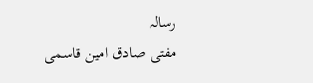رسالہ
مفتی صادق امین قاسمی